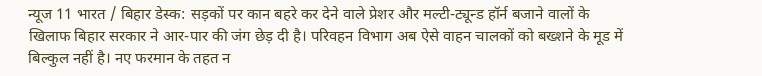न्यूज 11 भारत / बिहार डेस्क: सड़कों पर कान बहरे कर देने वाले प्रेशर और मल्टी-ट्यून्ड हॉर्न बजाने वालों के खिलाफ बिहार सरकार ने आर-पार की जंग छेड़ दी है। परिवहन विभाग अब ऐसे वाहन चालकों को बख्शने के मूड में बिल्कुल नहीं है। नए फरमान के तहत न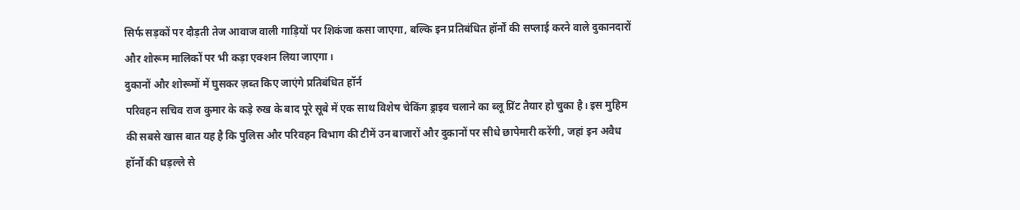सिर्फ सड़कों पर दौड़ती तेज आवाज वाली गाड़ियों पर शिकंजा कसा जाएगा, बल्कि इन प्रतिबंधित हॉर्नों की सप्लाई करने वाले दुकानदारों और शोरूम मालिकों पर भी कड़ा एक्शन लिया जाएगा।
दुकानों और शोरूमों में घुसकर ज़ब्त किए जाएंगे प्रतिबंधित हॉर्न
परिवहन सचिव राज कुमार के कड़े रुख के बाद पूरे सूबे में एक साथ विशेष चेकिंग ड्राइव चलाने का ब्लू प्रिंट तैयार हो चुका है। इस मुहिम की सबसे खास बात यह है कि पुलिस और परिवहन विभाग की टीमें उन बाजारों और दुकानों पर सीधे छापेमारी करेंगी, जहां इन अवैध हॉर्नों की धड़ल्ले से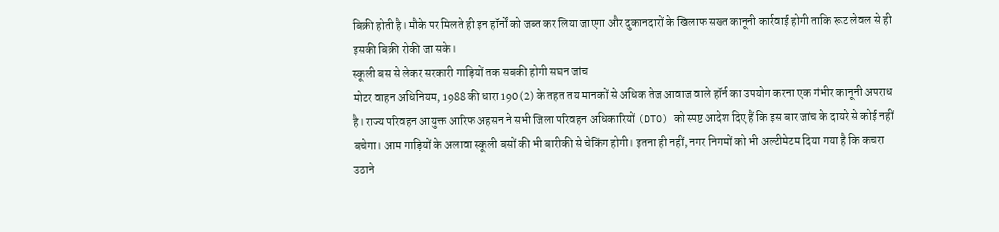बिक्री होती है। मौके पर मिलते ही इन हॉर्नों को जब्त कर लिया जाएगा और दुकानदारों के खिलाफ सख्त कानूनी कार्रवाई होगी ताकि रूट लेवल से ही इसकी बिक्री रोकी जा सके।
स्कूली बस से लेकर सरकारी गाड़ियों तक सबकी होगी सघन जांच
मोटर वाहन अधिनियम, 1988 की धारा 190 (2) के तहत तय मानकों से अधिक तेज आवाज वाले हॉर्न का उपयोग करना एक गंभीर कानूनी अपराध है। राज्य परिवहन आयुक्त आरिफ अहसन ने सभी जिला परिवहन अधिकारियों (DTO) को स्पष्ट आदेश दिए हैं कि इस बार जांच के दायरे से कोई नहीं बचेगा। आम गाड़ियों के अलावा स्कूली बसों की भी बारीकी से चेकिंग होगी। इतना ही नहीं, नगर निगमों को भी अल्टीमेटम दिया गया है कि कचरा उठाने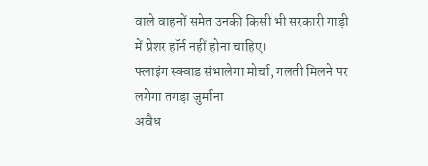वाले वाहनों समेत उनकी किसी भी सरकारी गाड़ी में प्रेशर हॉर्न नहीं होना चाहिए।
फ्लाइंग स्क्वाड संभालेगा मोर्चा, गलती मिलने पर लगेगा तगड़ा जुर्माना
अवैध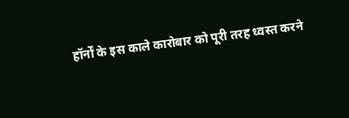हॉर्नों के इस काले कारोबार को पूरी तरह ध्वस्त करने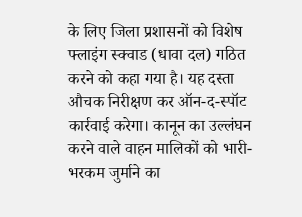के लिए जिला प्रशासनों को विशेष फ्लाइंग स्क्वाड (धावा दल) गठित करने को कहा गया है। यह दस्ता औचक निरीक्षण कर ऑन-द-स्पॉट कार्रवाई करेगा। कानून का उल्लंघन करने वाले वाहन मालिकों को भारी-भरकम जुर्माने का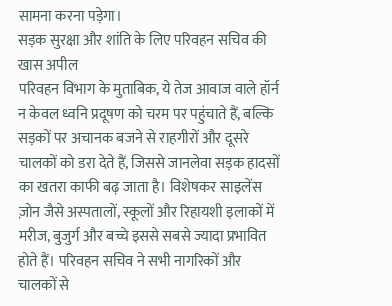सामना करना पड़ेगा।
सड़क सुरक्षा और शांति के लिए परिवहन सचिव की खास अपील
परिवहन विभाग के मुताबिक, ये तेज आवाज वाले हॉर्न न केवल ध्वनि प्रदूषण को चरम पर पहुंचाते हैं, बल्कि सड़कों पर अचानक बजने से राहगीरों और दूसरे चालकों को डरा देते हैं, जिससे जानलेवा सड़क हादसों का खतरा काफी बढ़ जाता है। विशेषकर साइलेंस ज़ोन जैसे अस्पतालों, स्कूलों और रिहायशी इलाकों में मरीज, बुजुर्ग और बच्चे इससे सबसे ज्यादा प्रभावित होते हैं। परिवहन सचिव ने सभी नागरिकों और चालकों से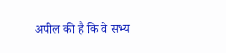अपील की है कि वे सभ्य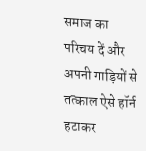समाज का परिचय दें और अपनी गाड़ियों से तत्काल ऐसे हॉर्न हटाकर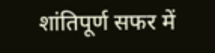शांतिपूर्ण सफर में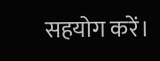सहयोग करें।